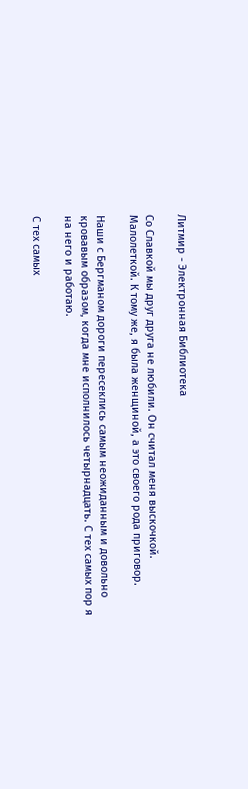Литмир - Электронная Библиотека

Со Славкой мы друг друга не любили. Он считал меня выскочкой. Малолеткой. К тому же, я была женщиной, а это своего рода приговор.

Наши с Бергманом дороги пересеклись самым неожиданным и довольно кровавым образом, когда мне исполнилось четырнадцать. С тех самых пор я на него и работаю.

С тех самых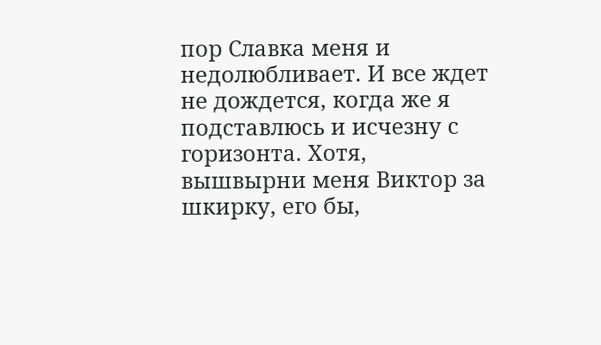пор Славка меня и недолюбливает. И все ждет не дождется, когда же я подставлюсь и исчезну с горизонта. Хотя, вышвырни меня Виктор за шкирку, его бы,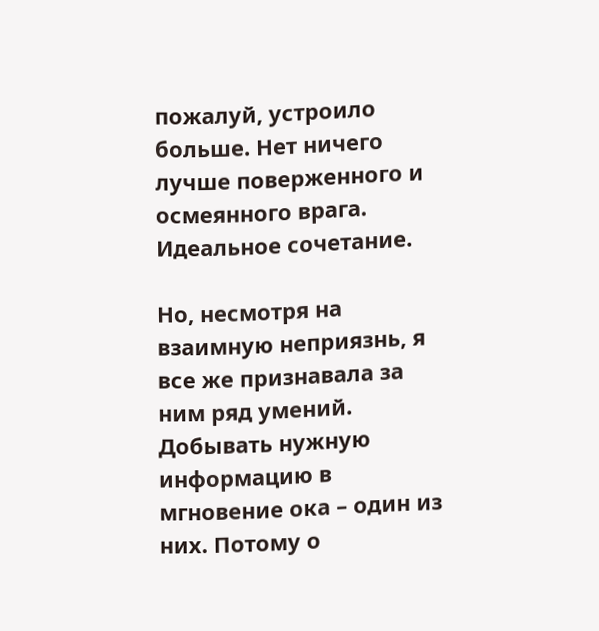пожалуй, устроило больше. Нет ничего лучше поверженного и осмеянного врага. Идеальное сочетание.

Но, несмотря на взаимную неприязнь, я все же признавала за ним ряд умений. Добывать нужную информацию в мгновение ока – один из них. Потому о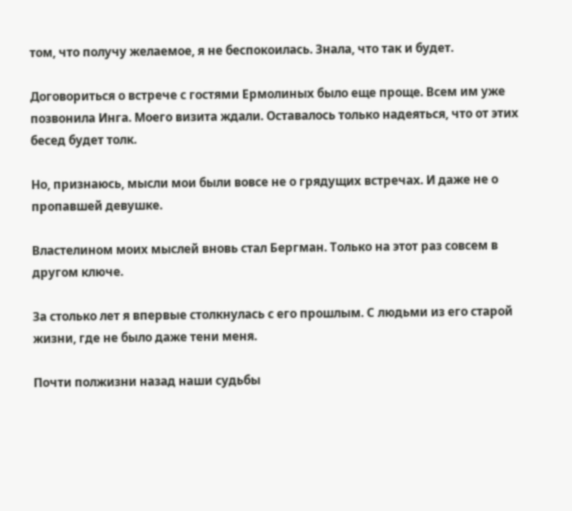том, что получу желаемое, я не беспокоилась. Знала, что так и будет.

Договориться о встрече с гостями Ермолиных было еще проще. Всем им уже позвонила Инга. Моего визита ждали. Оставалось только надеяться, что от этих бесед будет толк.

Но, признаюсь, мысли мои были вовсе не о грядущих встречах. И даже не о пропавшей девушке.

Властелином моих мыслей вновь стал Бергман. Только на этот раз совсем в другом ключе.

За столько лет я впервые столкнулась с его прошлым. С людьми из его старой жизни, где не было даже тени меня.

Почти полжизни назад наши судьбы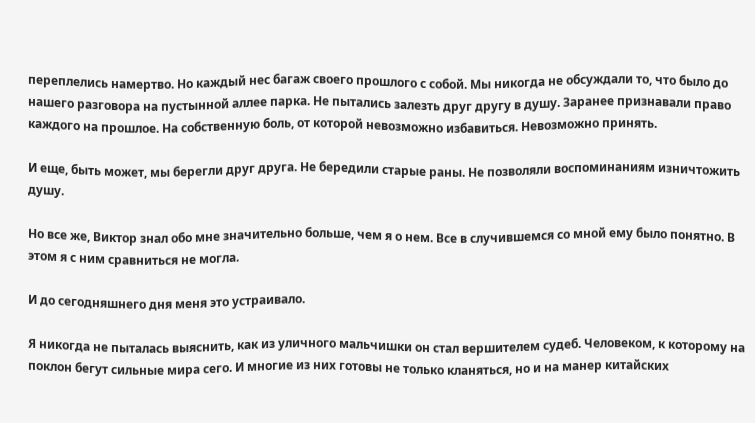переплелись намертво. Но каждый нес багаж своего прошлого с собой. Мы никогда не обсуждали то, что было до нашего разговора на пустынной аллее парка. Не пытались залезть друг другу в душу. Заранее признавали право каждого на прошлое. На собственную боль, от которой невозможно избавиться. Невозможно принять.

И еще, быть может, мы берегли друг друга. Не бередили старые раны. Не позволяли воспоминаниям изничтожить душу.

Но все же, Виктор знал обо мне значительно больше, чем я о нем. Все в случившемся со мной ему было понятно. В этом я с ним сравниться не могла.

И до сегодняшнего дня меня это устраивало.

Я никогда не пыталась выяснить, как из уличного мальчишки он стал вершителем судеб. Человеком, к которому на поклон бегут сильные мира сего. И многие из них готовы не только кланяться, но и на манер китайских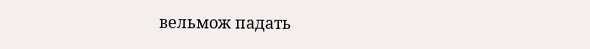вельмож падать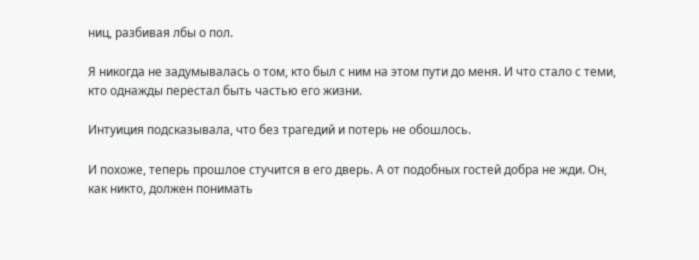ниц, разбивая лбы о пол.

Я никогда не задумывалась о том, кто был с ним на этом пути до меня. И что стало с теми, кто однажды перестал быть частью его жизни.

Интуиция подсказывала, что без трагедий и потерь не обошлось.

И похоже, теперь прошлое стучится в его дверь. А от подобных гостей добра не жди. Он, как никто, должен понимать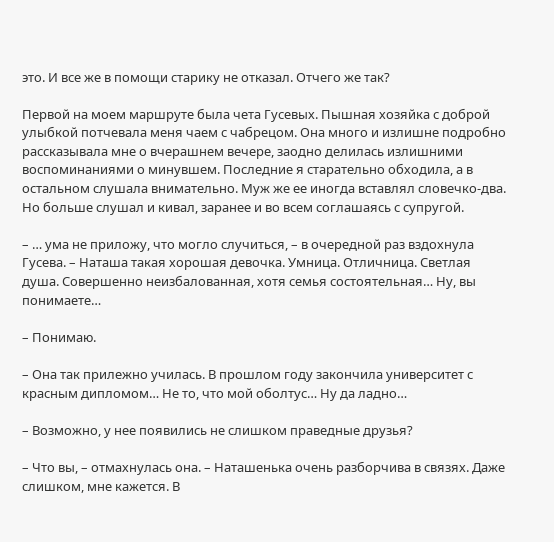это. И все же в помощи старику не отказал. Отчего же так?

Первой на моем маршруте была чета Гусевых. Пышная хозяйка с доброй улыбкой потчевала меня чаем с чабрецом. Она много и излишне подробно рассказывала мне о вчерашнем вечере, заодно делилась излишними воспоминаниями о минувшем. Последние я старательно обходила, а в остальном слушала внимательно. Муж же ее иногда вставлял словечко-два. Но больше слушал и кивал, заранее и во всем соглашаясь с супругой.

– … ума не приложу, что могло случиться, – в очередной раз вздохнула Гусева. – Наташа такая хорошая девочка. Умница. Отличница. Светлая душа. Совершенно неизбалованная, хотя семья состоятельная… Ну, вы понимаете…

– Понимаю.

– Она так прилежно училась. В прошлом году закончила университет с красным дипломом… Не то, что мой оболтус… Ну да ладно…

– Возможно, у нее появились не слишком праведные друзья?

– Что вы, – отмахнулась она. – Наташенька очень разборчива в связях. Даже слишком, мне кажется. В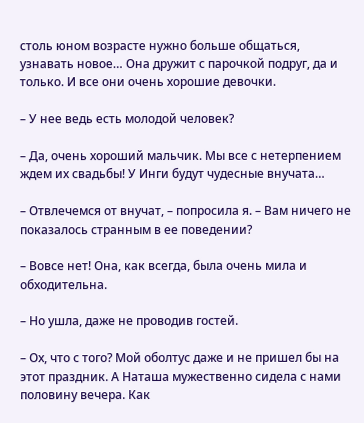столь юном возрасте нужно больше общаться, узнавать новое… Она дружит с парочкой подруг, да и только. И все они очень хорошие девочки.

– У нее ведь есть молодой человек?

– Да, очень хороший мальчик. Мы все с нетерпением ждем их свадьбы! У Инги будут чудесные внучата…

– Отвлечемся от внучат, – попросила я. – Вам ничего не показалось странным в ее поведении?

– Вовсе нет! Она, как всегда, была очень мила и обходительна.

– Но ушла, даже не проводив гостей.

– Ох, что с того? Мой оболтус даже и не пришел бы на этот праздник. А Наташа мужественно сидела с нами половину вечера. Как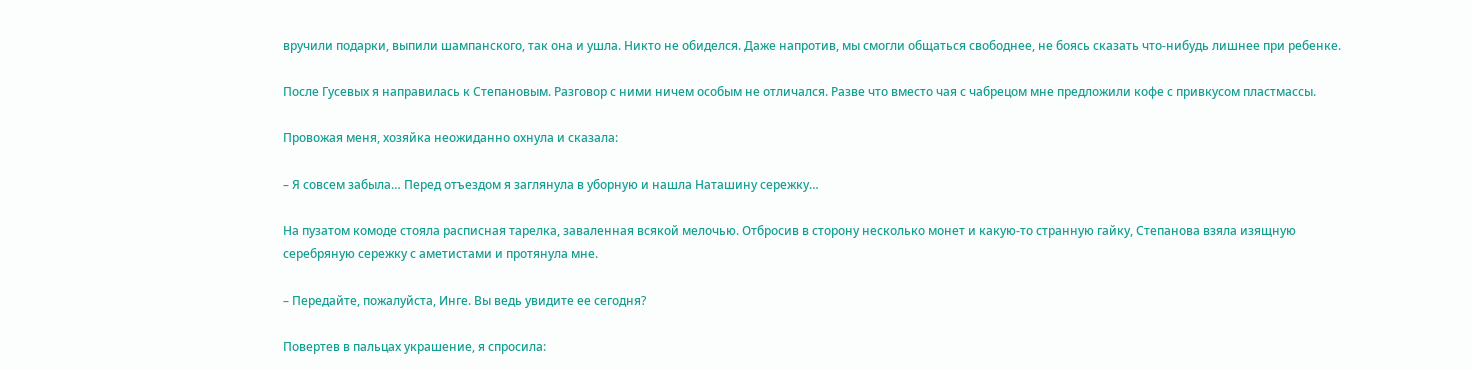вручили подарки, выпили шампанского, так она и ушла. Никто не обиделся. Даже напротив, мы смогли общаться свободнее, не боясь сказать что-нибудь лишнее при ребенке.

После Гусевых я направилась к Степановым. Разговор с ними ничем особым не отличался. Разве что вместо чая с чабрецом мне предложили кофе с привкусом пластмассы.

Провожая меня, хозяйка неожиданно охнула и сказала:

– Я совсем забыла… Перед отъездом я заглянула в уборную и нашла Наташину сережку…

На пузатом комоде стояла расписная тарелка, заваленная всякой мелочью. Отбросив в сторону несколько монет и какую-то странную гайку, Степанова взяла изящную серебряную сережку с аметистами и протянула мне.

– Передайте, пожалуйста, Инге. Вы ведь увидите ее сегодня?

Повертев в пальцах украшение, я спросила: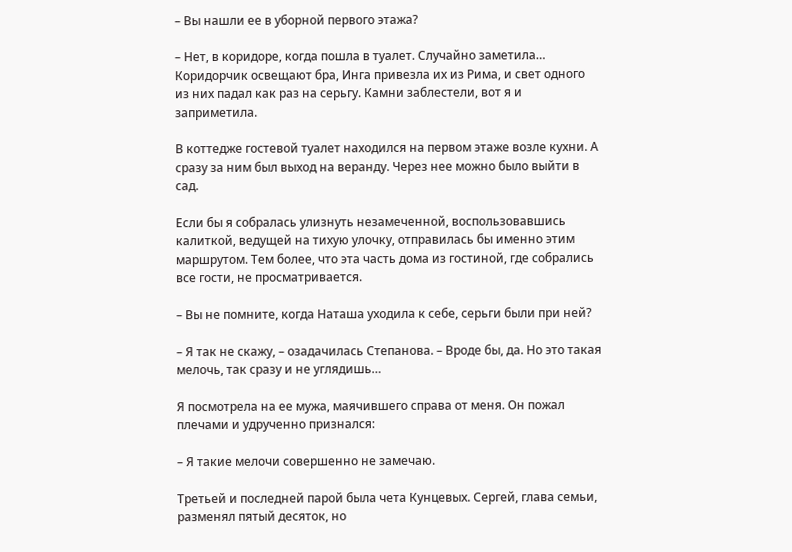– Вы нашли ее в уборной первого этажа?

– Нет, в коридоре, когда пошла в туалет. Случайно заметила… Коридорчик освещают бра, Инга привезла их из Рима, и свет одного из них падал как раз на серьгу. Камни заблестели, вот я и заприметила.

В коттедже гостевой туалет находился на первом этаже возле кухни. А сразу за ним был выход на веранду. Через нее можно было выйти в сад.

Если бы я собралась улизнуть незамеченной, воспользовавшись калиткой, ведущей на тихую улочку, отправилась бы именно этим маршрутом. Тем более, что эта часть дома из гостиной, где собрались все гости, не просматривается.

– Вы не помните, когда Наташа уходила к себе, серьги были при ней?

– Я так не скажу, – озадачилась Степанова. – Вроде бы, да. Но это такая мелочь, так сразу и не углядишь…

Я посмотрела на ее мужа, маячившего справа от меня. Он пожал плечами и удрученно признался:

– Я такие мелочи совершенно не замечаю.

Третьей и последней парой была чета Кунцевых. Сергей, глава семьи, разменял пятый десяток, но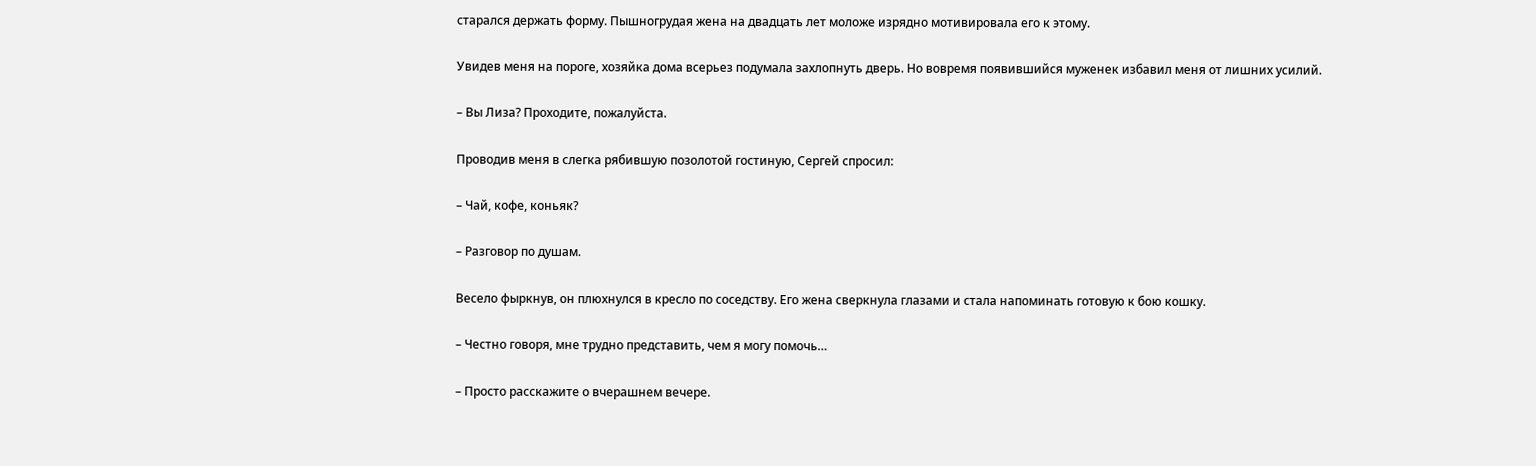старался держать форму. Пышногрудая жена на двадцать лет моложе изрядно мотивировала его к этому.

Увидев меня на пороге, хозяйка дома всерьез подумала захлопнуть дверь. Но вовремя появившийся муженек избавил меня от лишних усилий.

– Вы Лиза? Проходите, пожалуйста.

Проводив меня в слегка рябившую позолотой гостиную, Сергей спросил:

– Чай, кофе, коньяк?

– Разговор по душам.

Весело фыркнув, он плюхнулся в кресло по соседству. Его жена сверкнула глазами и стала напоминать готовую к бою кошку.

– Честно говоря, мне трудно представить, чем я могу помочь…

– Просто расскажите о вчерашнем вечере.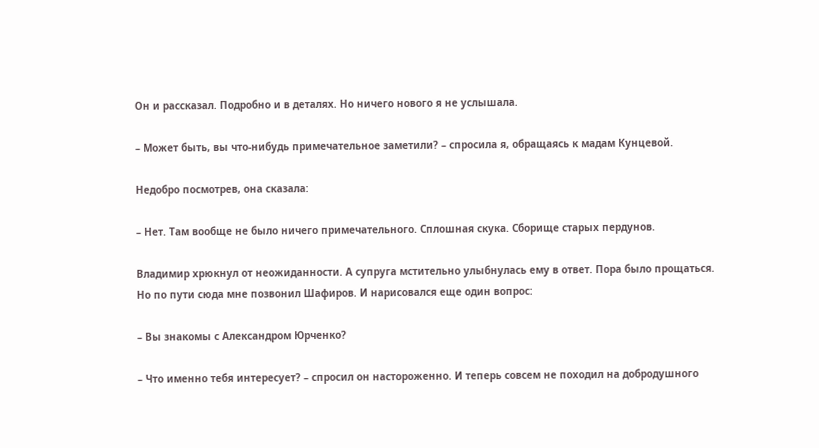Он и рассказал. Подробно и в деталях. Но ничего нового я не услышала.

– Может быть, вы что-нибудь примечательное заметили? – спросила я, обращаясь к мадам Кунцевой.

Недобро посмотрев, она сказала:

– Нет. Там вообще не было ничего примечательного. Сплошная скука. Сборище старых пердунов.

Владимир хрюкнул от неожиданности. А супруга мстительно улыбнулась ему в ответ. Пора было прощаться. Но по пути сюда мне позвонил Шафиров. И нарисовался еще один вопрос:

– Вы знакомы с Александром Юрченко?

– Что именно тебя интересует? – спросил он настороженно. И теперь совсем не походил на добродушного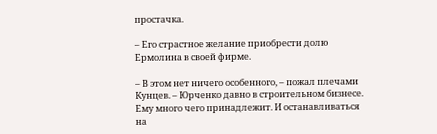простачка.

– Его страстное желание приобрести долю Ермолина в своей фирме.

– В этом нет ничего особенного, – пожал плечами Кунцев. – Юрченко давно в строительном бизнесе. Ему много чего принадлежит. И останавливаться на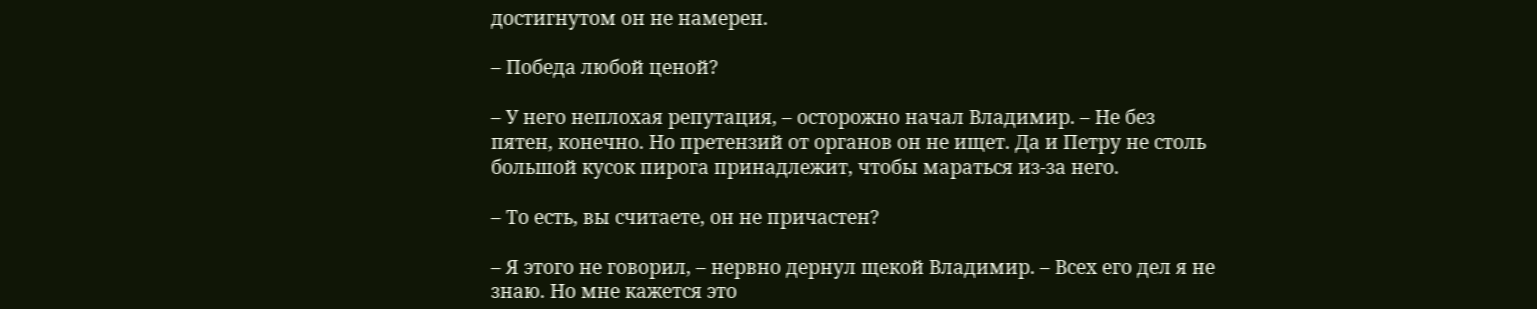достигнутом он не намерен.

– Победа любой ценой?

– У него неплохая репутация, – осторожно начал Владимир. – Не без пятен, конечно. Но претензий от органов он не ищет. Да и Петру не столь большой кусок пирога принадлежит, чтобы мараться из-за него.

– То есть, вы считаете, он не причастен?

– Я этого не говорил, – нервно дернул щекой Владимир. – Всех его дел я не знаю. Но мне кажется это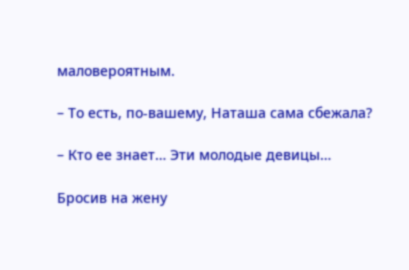маловероятным.

– То есть, по-вашему, Наташа сама сбежала?

– Кто ее знает… Эти молодые девицы…

Бросив на жену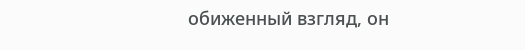обиженный взгляд, он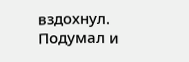вздохнул. Подумал и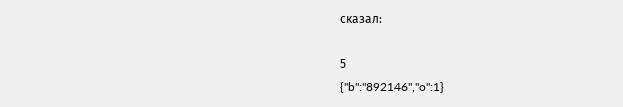сказал:

5
{"b":"892146","o":1}